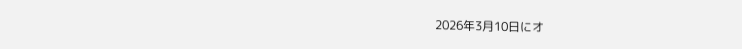2026年3月10日にオ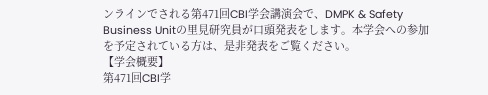ンラインでされる第471回CBI学会講演会で、DMPK & Safety Business Unitの里見研究員が口頭発表をします。本学会への参加を予定されている方は、是非発表をご覧ください。
【学会概要】
第471回CBI学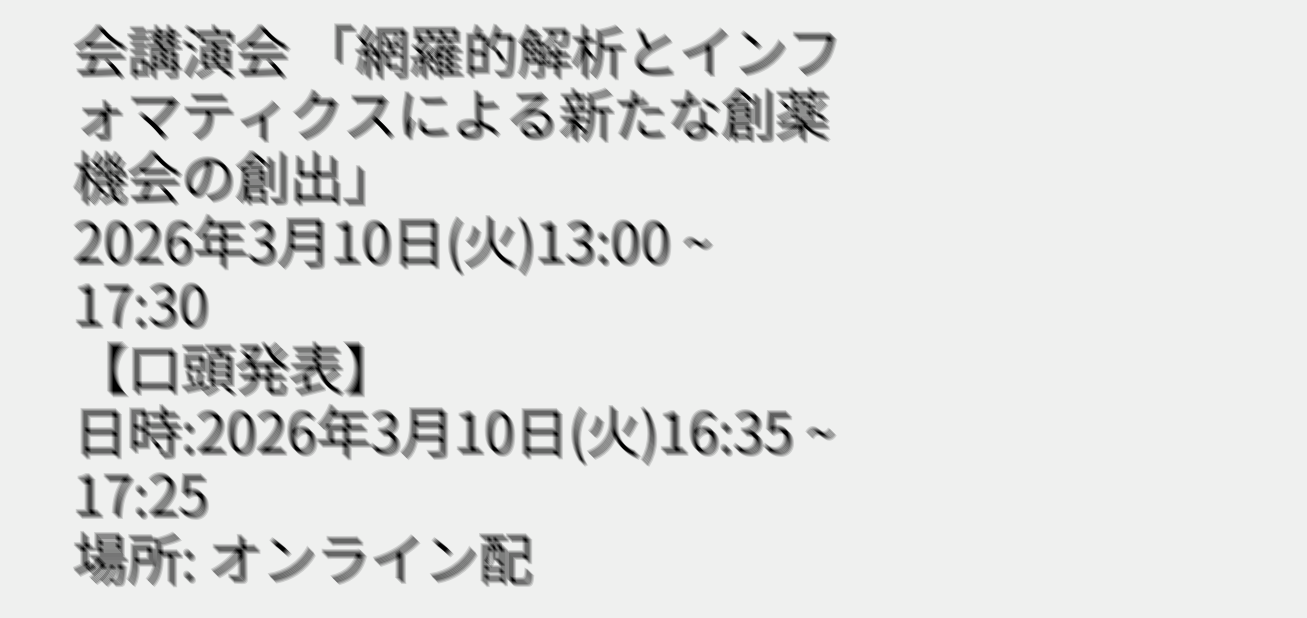会講演会 「網羅的解析とインフォマティクスによる新たな創薬機会の創出」
2026年3月10日(火)13:00 ~ 17:30
【口頭発表】
日時:2026年3月10日(火)16:35 ~ 17:25
場所: オンライン配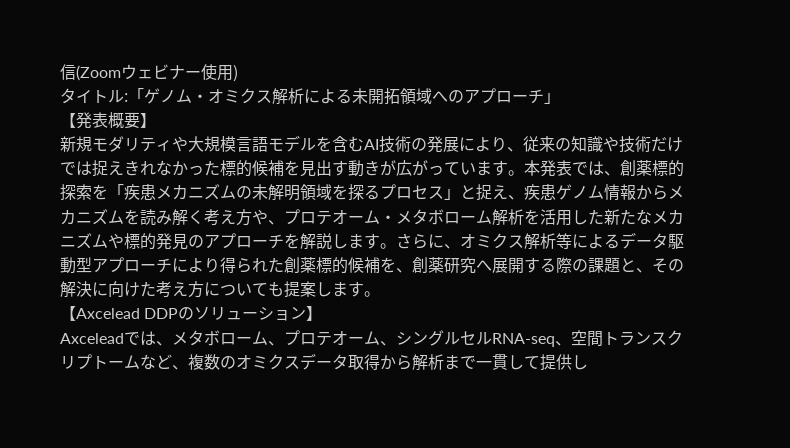信(Zoomウェビナー使用)
タイトル:「ゲノム・オミクス解析による未開拓領域へのアプローチ」
【発表概要】
新規モダリティや大規模言語モデルを含むAI技術の発展により、従来の知識や技術だけでは捉えきれなかった標的候補を見出す動きが広がっています。本発表では、創薬標的探索を「疾患メカニズムの未解明領域を探るプロセス」と捉え、疾患ゲノム情報からメカニズムを読み解く考え方や、プロテオーム・メタボローム解析を活用した新たなメカニズムや標的発見のアプローチを解説します。さらに、オミクス解析等によるデータ駆動型アプローチにより得られた創薬標的候補を、創薬研究へ展開する際の課題と、その解決に向けた考え方についても提案します。
【Axcelead DDPのソリューション】
Axceleadでは、メタボローム、プロテオーム、シングルセルRNA-seq、空間トランスクリプトームなど、複数のオミクスデータ取得から解析まで一貫して提供し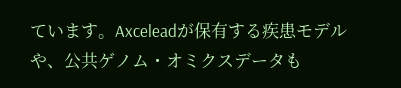ています。Axceleadが保有する疾患モデルや、公共ゲノム・オミクスデータも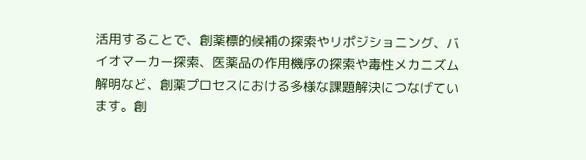活用することで、創薬標的候補の探索やリポジショニング、バイオマーカー探索、医薬品の作用機序の探索や毒性メカニズム解明など、創薬プロセスにおける多様な課題解決につなげています。創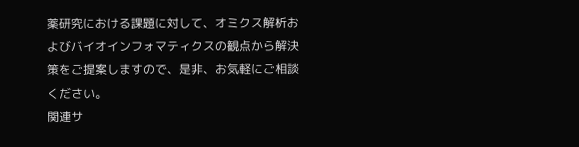薬研究における課題に対して、オミクス解析およびバイオインフォマティクスの観点から解決策をご提案しますので、是非、お気軽にご相談ください。
関連サ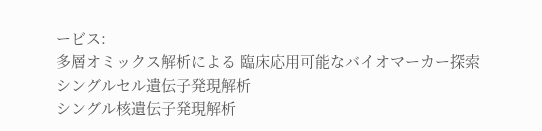ービス:
多層オミックス解析による 臨床応用可能なバイオマーカー探索
シングルセル遺伝子発現解析
シングル核遺伝子発現解析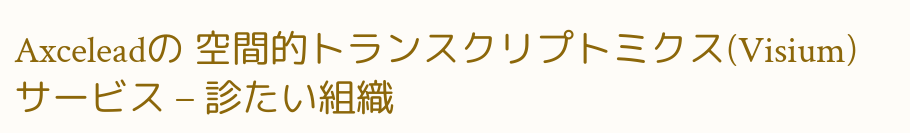Axceleadの 空間的トランスクリプトミクス(Visium)サービス – 診たい組織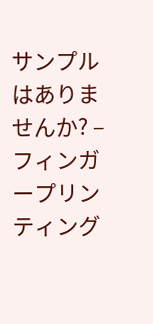サンプルはありませんか? –
フィンガープリンティング